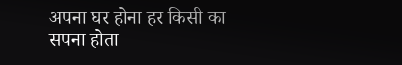अपना घर होना हर किसी का सपना होता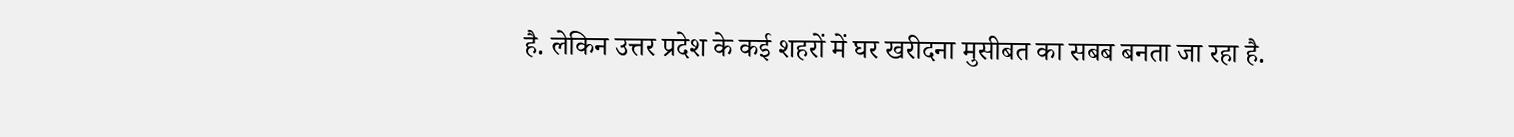है. लेकिन उत्तर प्रदेश के कई शहरों में घर खरीदना मुसीबत का सबब बनता जा रहा है.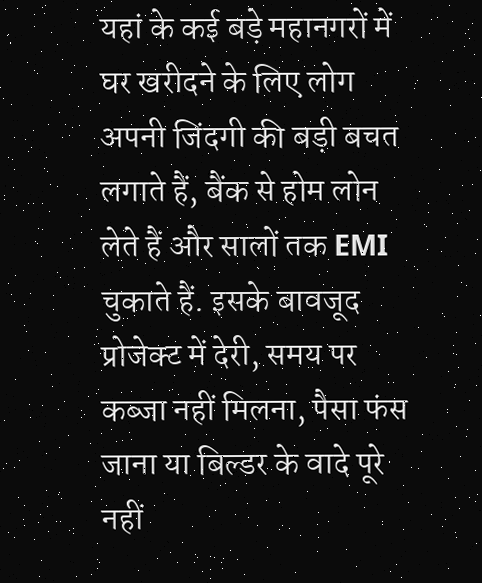यहां के कई बड़े महानगरों में घर खरीदने के लिए लोग अपनी जिंदगी की बड़ी बचत लगाते हैं, बैंक से होम लोन लेते हैं और सालों तक EMI चुकाते हैं. इसके बावजूद प्रोजेक्ट में देरी, समय पर कब्जा नहीं मिलना, पैसा फंस जाना या बिल्डर के वादे पूरे नहीं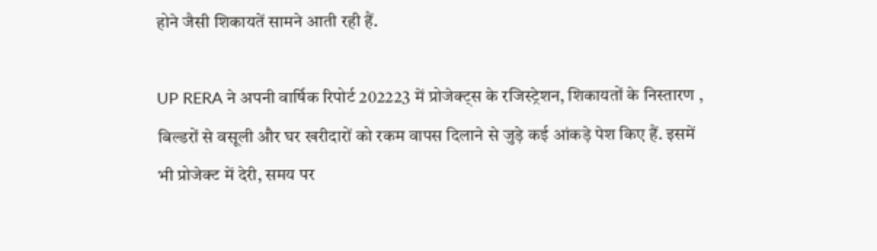होने जैसी शिकायतें सामने आती रही हैं.

UP RERA ने अपनी वार्षिक रिपोर्ट 202223 में प्रोजेक्ट्स के रजिस्ट्रेशन, शिकायतों के निस्तारण , बिल्डरों से वसूली और घर खरीदारों को रकम वापस दिलाने से जुड़े कई आंकड़े पेश किए हैं. इसमें भी प्रोजेक्ट में देरी, समय पर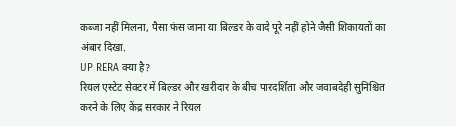कब्जा नहीं मिलना, पैसा फंस जाना या बिल्डर के वादे पूरे नहीं होने जैसी शिकायतों का अंबार दिखा.
UP RERA क्या है?
रियल एस्टेट सेक्टर में बिल्डर और खरीदार के बीच पारदर्शिता और जवाबदेही सुनिश्चित करने के लिए केंद्र सरकार ने रियल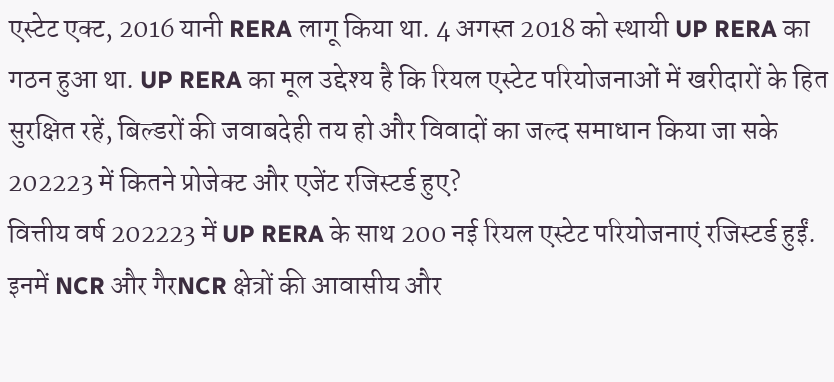एस्टेट एक्ट, 2016 यानी RERA लागू किया था. 4 अगस्त 2018 को स्थायी UP RERA का गठन हुआ था. UP RERA का मूल उद्देश्य है कि रियल एस्टेट परियोजनाओं में खरीदारों के हित सुरक्षित रहें, बिल्डरों की जवाबदेही तय हो और विवादों का जल्द समाधान किया जा सके
202223 में कितने प्रोजेक्ट और एजेंट रजिस्टर्ड हुए?
वित्तीय वर्ष 202223 में UP RERA के साथ 200 नई रियल एस्टेट परियोजनाएं रजिस्टर्ड हुईं. इनमें NCR और गैरNCR क्षेत्रों की आवासीय और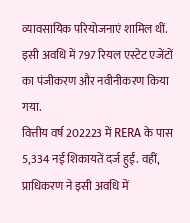व्यावसायिक परियोजनाएं शामिल थीं. इसी अवधि में 797 रियल एस्टेट एजेंटों का पंजीकरण और नवीनीकरण किया गया.
वित्तीय वर्ष 202223 में RERA के पास 5,334 नई शिकायतें दर्ज हुईं. वहीं, प्राधिकरण ने इसी अवधि में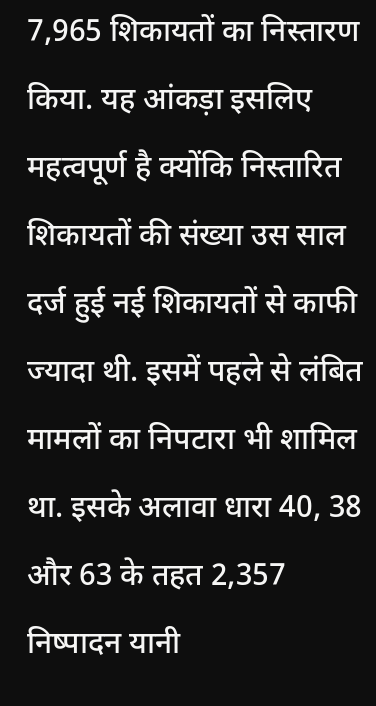7,965 शिकायतों का निस्तारण किया. यह आंकड़ा इसलिए महत्वपूर्ण है क्योंकि निस्तारित शिकायतों की संख्या उस साल दर्ज हुई नई शिकायतों से काफी ज्यादा थी. इसमें पहले से लंबित मामलों का निपटारा भी शामिल था. इसके अलावा धारा 40, 38 और 63 के तहत 2,357 निष्पादन यानी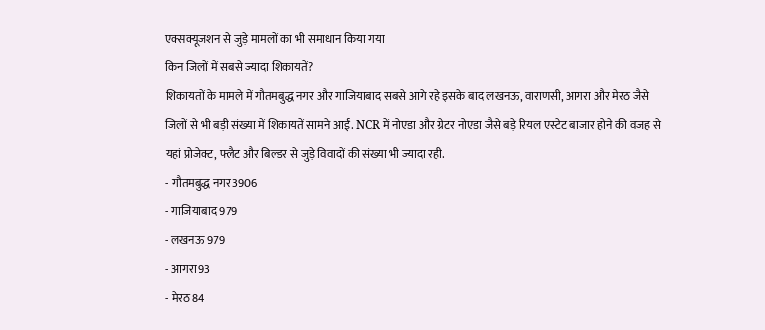एक्सक्यूजशन से जुड़े मामलों का भी समाधान किया गया
किन जिलों में सबसे ज्यादा शिकायतें?
शिकायतों के मामले में गौतमबुद्ध नगर और गाजियाबाद सबसे आगे रहे इसके बाद लखनऊ, वाराणसी, आगरा और मेरठ जैसे जिलों से भी बड़ी संख्या में शिकायतें सामने आईं. NCR में नोएडा और ग्रेटर नोएडा जैसे बड़े रियल एस्टेट बाजार होने की वजह से यहां प्रोजेक्ट, फ्लैट और बिल्डर से जुड़े विवादों की संख्या भी ज्यादा रही.
- गौतमबुद्ध नगर3906
- गाजियाबाद 979
- लखनऊ 979
- आगरा93
- मेरठ84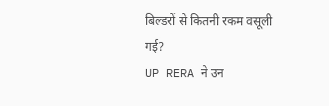बिल्डरों से कितनी रकम वसूली गई?
UP RERA ने उन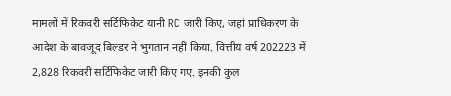मामलों में रिकवरी सर्टिफिकेट यानी RC जारी किए, जहां प्राधिकरण के आदेश के बावजूद बिल्डर ने भुगतान नहीं किया. वित्तीय वर्ष 202223 में 2,828 रिकवरी सर्टिफिकेट जारी किए गए. इनकी कुल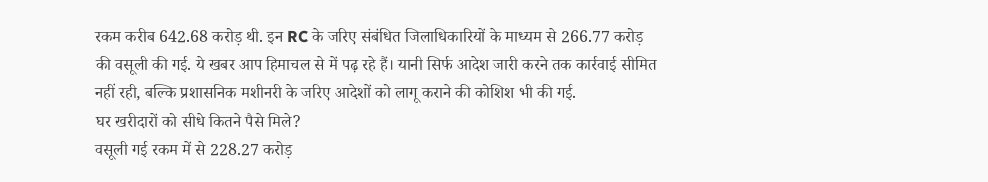रकम करीब 642.68 करोड़ थी. इन RC के जरिए संबंधित जिलाधिकारियों के माध्यम से 266.77 करोड़ की वसूली की गई. ये खबर आप हिमाचल से में पढ़ रहे हैं। यानी सिर्फ आदेश जारी करने तक कार्रवाई सीमित नहीं रही, बल्कि प्रशासनिक मशीनरी के जरिए आदेशों को लागू कराने की कोशिश भी की गई.
घर खरीदारों को सीधे कितने पैसे मिले?
वसूली गई रकम में से 228.27 करोड़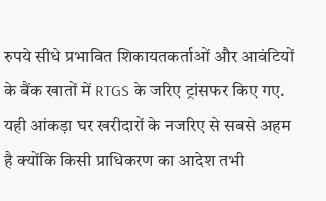रुपये सीधे प्रभावित शिकायतकर्ताओं और आवंटियों के बैंक खातों में RTGS के जरिए ट्रांसफर किए गए. यही आंकड़ा घर खरीदारों के नजरिए से सबसे अहम है क्योंकि किसी प्राधिकरण का आदेश तभी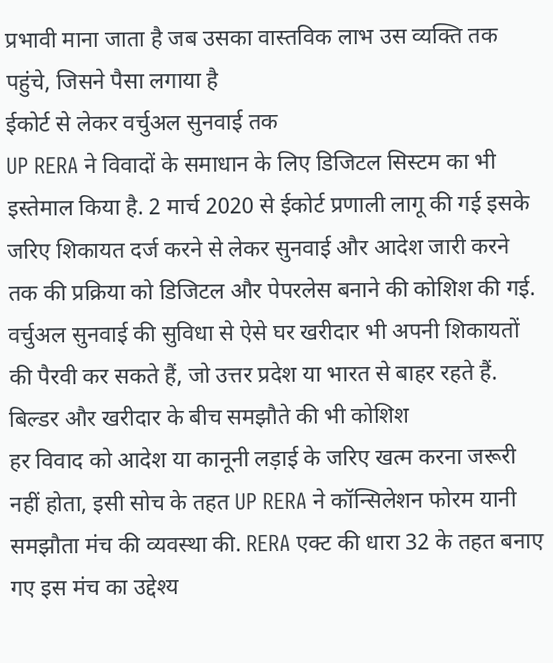प्रभावी माना जाता है जब उसका वास्तविक लाभ उस व्यक्ति तक पहुंचे, जिसने पैसा लगाया है
ईकोर्ट से लेकर वर्चुअल सुनवाई तक
UP RERA ने विवादों के समाधान के लिए डिजिटल सिस्टम का भी इस्तेमाल किया है. 2 मार्च 2020 से ईकोर्ट प्रणाली लागू की गई इसके जरिए शिकायत दर्ज करने से लेकर सुनवाई और आदेश जारी करने तक की प्रक्रिया को डिजिटल और पेपरलेस बनाने की कोशिश की गई. वर्चुअल सुनवाई की सुविधा से ऐसे घर खरीदार भी अपनी शिकायतों की पैरवी कर सकते हैं, जो उत्तर प्रदेश या भारत से बाहर रहते हैं.
बिल्डर और खरीदार के बीच समझौते की भी कोशिश
हर विवाद को आदेश या कानूनी लड़ाई के जरिए खत्म करना जरूरी नहीं होता, इसी सोच के तहत UP RERA ने कॉन्सिलेशन फोरम यानी समझौता मंच की व्यवस्था की. RERA एक्ट की धारा 32 के तहत बनाए गए इस मंच का उद्देश्य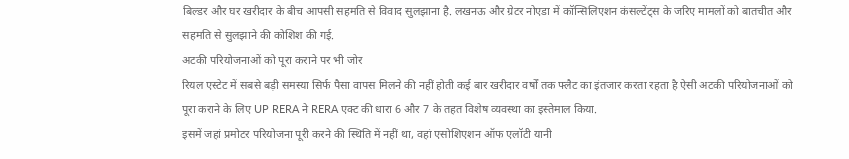बिल्डर और घर खरीदार के बीच आपसी सहमति से विवाद सुलझाना है. लखनऊ और ग्रेटर नोएडा में कॉन्सिलिएशन कंसल्टेंट्स के जरिए मामलों को बातचीत और सहमति से सुलझाने की कोशिश की गई.
अटकी परियोजनाओं को पूरा कराने पर भी जोर
रियल एस्टेट में सबसे बड़ी समस्या सिर्फ पैसा वापस मिलने की नहीं होती कई बार खरीदार वर्षों तक फ्लैट का इंतजार करता रहता है ऐसी अटकी परियोजनाओं को पूरा कराने के लिए UP RERA ने RERA एक्ट की धारा 6 और 7 के तहत विशेष व्यवस्था का इस्तेमाल किया.
इसमें जहां प्रमोटर परियोजना पूरी करने की स्थिति में नहीं था, वहां एसोशिएशन ऑफ एलॉटी यानी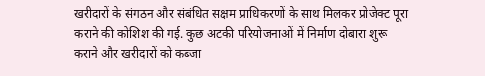खरीदारों के संगठन और संबंधित सक्षम प्राधिकरणों के साथ मिलकर प्रोजेक्ट पूरा कराने की कोशिश की गई. कुछ अटकी परियोजनाओं में निर्माण दोबारा शुरू कराने और खरीदारों को कब्जा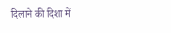दिलाने की दिशा में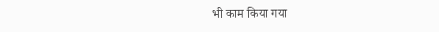भी काम किया गया